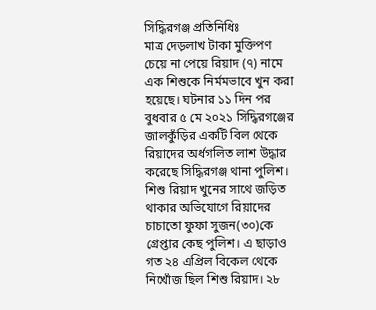সিদ্ধিরগঞ্জ প্রতিনিধিঃ
মাত্র দেড়লাখ টাকা মুক্তিপণ চেয়ে না পেয়ে রিয়াদ (৭) নামে এক শিশুকে নির্মমভাবে খুন করা হয়েছে। ঘটনার ১১ দিন পর বুধবার ৫ মে ২০২১ সিদ্ধিরগঞ্জের জালকুঁড়ির একটি বিল থেকে রিয়াদের অর্ধগলিত লাশ উদ্ধার করেছে সিদ্ধিরগঞ্জ থানা পুলিশ। শিশু রিয়াদ খুনের সাথে জড়িত থাকার অভিযোগে রিয়াদের চাচাতো ফুফা সুজন(৩০)কে গ্রেপ্তার কেছ পুলিশ। এ ছাড়াও গত ২৪ এপ্রিল বিকেল থেকে নিখোঁজ ছিল শিশু রিয়াদ। ২৮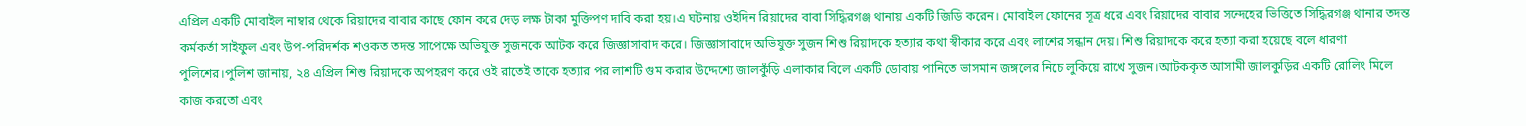এপ্রিল একটি মোবাইল নাম্বার থেকে রিয়াদের বাবার কাছে ফোন করে দেড় লক্ষ টাকা মুক্তিপণ দাবি করা হয়।এ ঘটনায় ওইদিন রিয়াদের বাবা সিদ্ধিরগঞ্জ থানায় একটি জিডি করেন। মোবাইল ফোনের সূত্র ধরে এবং রিয়াদের বাবার সন্দেহের ভিত্তিতে সিদ্ধিরগঞ্জ থানার তদন্ত কর্মকর্তা সাইফুল এবং উপ-পরিদর্শক শওকত তদন্ত সাপেক্ষে অভিযুক্ত সুজনকে আটক করে জিজ্ঞাসাবাদ করে। জিজ্ঞাসাবাদে অভিযুক্ত সুজন শিশু রিয়াদকে হত্যার কথা স্বীকার করে এবং লাশের সন্ধান দেয়। শিশু রিয়াদকে করে হত্যা করা হয়েছে বলে ধারণা পুলিশের।পুলিশ জানায়, ২৪ এপ্রিল শিশু রিয়াদকে অপহরণ করে ওই রাতেই তাকে হত্যার পর লাশটি গুম করার উদ্দেশ্যে জালকুঁড়ি এলাকার বিলে একটি ডোবায় পানিতে ভাসমান জঙ্গলের নিচে লুকিয়ে রাখে সুজন।আটককৃত আসামী জালকুড়ির একটি রোলিং মিলে কাজ করতো এবং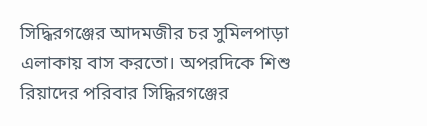সিদ্ধিরগঞ্জের আদমজীর চর সুমিলপাড়া এলাকায় বাস করতো। অপরদিকে শিশু রিয়াদের পরিবার সিদ্ধিরগঞ্জের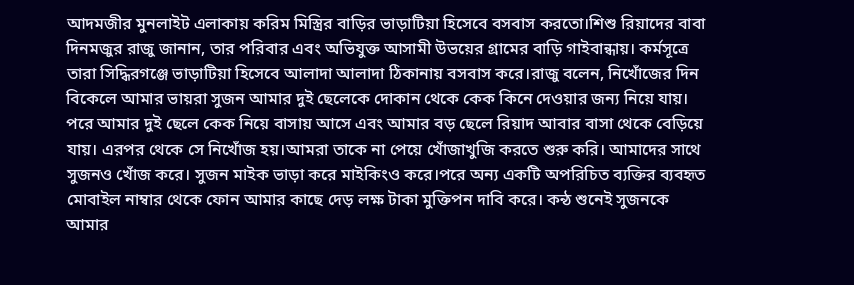আদমজীর মুনলাইট এলাকায় করিম মিস্ত্রির বাড়ির ভাড়াটিয়া হিসেবে বসবাস করতো।শিশু রিয়াদের বাবা দিনমজুর রাজু জানান, তার পরিবার এবং অভিযুক্ত আসামী উভয়ের গ্রামের বাড়ি গাইবান্ধায়। কর্মসূত্রে তারা সিদ্ধিরগঞ্জে ভাড়াটিয়া হিসেবে আলাদা আলাদা ঠিকানায় বসবাস করে।রাজু বলেন, নিখোঁজের দিন বিকেলে আমার ভায়রা সুজন আমার দুই ছেলেকে দোকান থেকে কেক কিনে দেওয়ার জন্য নিয়ে যায়। পরে আমার দুই ছেলে কেক নিয়ে বাসায় আসে এবং আমার বড় ছেলে রিয়াদ আবার বাসা থেকে বেড়িয়ে যায়। এরপর থেকে সে নিখোঁজ হয়।আমরা তাকে না পেয়ে খোঁজাখুজি করতে শুরু করি। আমাদের সাথে সুজনও খোঁজ করে। সুজন মাইক ভাড়া করে মাইকিংও করে।পরে অন্য একটি অপরিচিত ব্যক্তির ব্যবহৃত মোবাইল নাম্বার থেকে ফোন আমার কাছে দেড় লক্ষ টাকা মুক্তিপন দাবি করে। কন্ঠ শুনেই সুজনকে আমার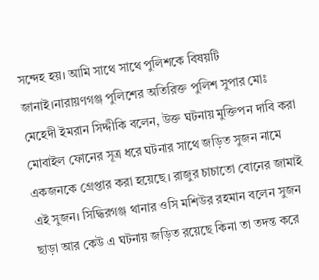সন্দেহ হয়। আমি সাথে সাথে পুলিশকে বিষয়টি জানাই।নারায়ণগঞ্জ পুলিশের অতিরিক্ত পুলিশ সুপার মোঃ মেহেদী ইমরান সিদ্দীকি বলেন, উক্ত ঘটনায় মুক্তিপন দাবি করা মোবাইল ফোনের সূত্র ধরে ঘটনার সাথে জড়িত সুজন নামে একজনকে গ্রেপ্তার করা হয়েছে। রাজুর চাচাতো বোনের জামাই এই সুজন। সিদ্ধিরগঞ্জ থানার ওসি মশিউর রহমান বলেন সুজন ছাড়া আর কেউ এ ঘটনায় জড়িত রয়েছে কিনা তা তদন্ত করে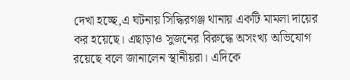দেখা হচ্ছে,এ ঘটনায় সিদ্ধিরগঞ্জ থানায় একটি মামলা দায়ের কর হয়েছে। এছাড়াও সুজনের বিরুদ্ধে অসংখ্য অভিযোগ রয়েছে বলে জানালেন স্থানীয়রা। এদিকে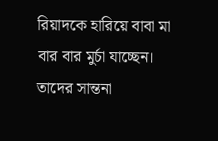রিয়াদকে হারিয়ে বাবা মা বার বার মুর্চা যাচ্ছেন। তাদের সান্তনা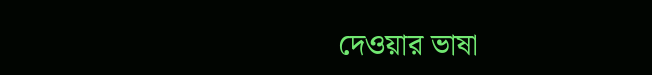দেওয়ার ভাষা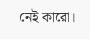নেই কারো।